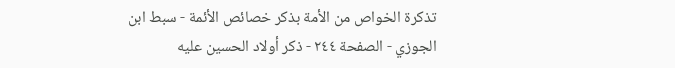تذكرة الخواص من الأمة بذكر خصائص الأئمة - سبط ابن الجوزي - الصفحة ٢٤٤ - ذكر أولاد الحسين عليه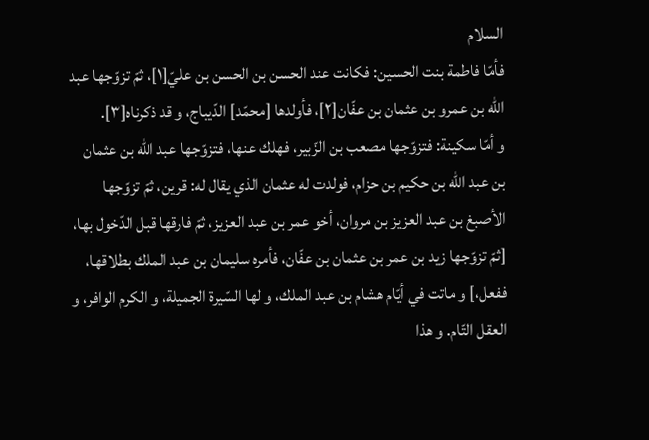السلام
فأمّا فاطمة بنت الحسين: فكانت عند الحسن بن الحسن بن عليّ[١]، ثمّ تزوّجها عبد اللّه بن عمرو بن عثمان بن عفّان[٢]، فأولدها [محمّد] الدّيباج، و قد ذكرناه[٣].
و أمّا سكينة: فتزوّجها مصعب بن الزّبير، فهلك عنها، فتزوّجها عبد اللّه بن عثمان بن عبد اللّه بن حكيم بن حزام، فولدت له عثمان الذي يقال له: قرين، ثمّ تزوّجها الأصبغ بن عبد العزيز بن مروان، أخو عمر بن عبد العزيز، ثمّ فارقها قبل الدّخول بها، [ثمّ تزوّجها زيد بن عمر بن عثمان بن عفّان، فأمره سليمان بن عبد الملك بطلاقها، ففعل،] و ماتت في أيّام هشام بن عبد الملك، و لها السّيرة الجميلة، و الكرم الوافر، و العقل التّام. و هذا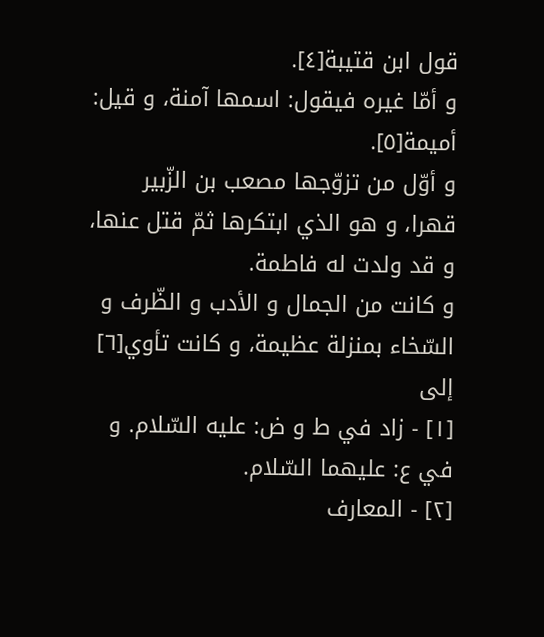قول ابن قتيبة[٤].
و أمّا غيره فيقول: اسمها آمنة، و قيل: أميمة[٥].
و أوّل من تزوّجها مصعب بن الزّبير قهرا، و هو الذي ابتكرها ثمّ قتل عنها، و قد ولدت له فاطمة.
و كانت من الجمال و الأدب و الظّرف و السّخاء بمنزلة عظيمة، و كانت تأوي[٦] إلى
[١] - زاد في ط و ض: عليه السّلام. و في ع: عليهما السّلام.
[٢] - المعارف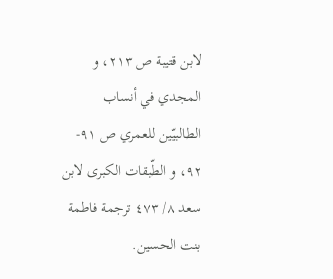لابن قتيبة ص ٢١٣، و المجدي في أنساب الطالبيّين للعمري ص ٩١- ٩٢، و الطّبقات الكبرى لابن سعد ٨/ ٤٧٣ ترجمة فاطمة بنت الحسين.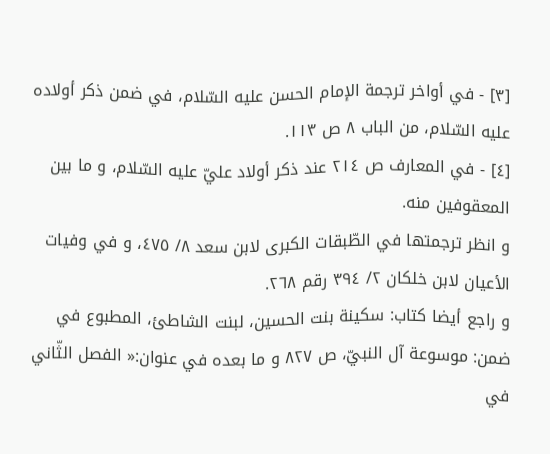[٣] - في أواخر ترجمة الإمام الحسن عليه السّلام، في ضمن ذكر أولاده عليه السّلام، من الباب ٨ ص ١١٣.
[٤] - في المعارف ص ٢١٤ عند ذكر أولاد عليّ عليه السّلام، و ما بين المعقوفين منه.
و انظر ترجمتها في الطّبقات الكبرى لابن سعد ٨/ ٤٧٥، و في وفيات الأعيان لابن خلكان ٢/ ٣٩٤ رقم ٢٦٨.
و راجع أيضا كتاب: سكينة بنت الحسين، لبنت الشاطئ، المطبوع في ضمن: موسوعة آل النبيّ، ص ٨٢٧ و ما بعده في عنوان:« الفصل الثّاني في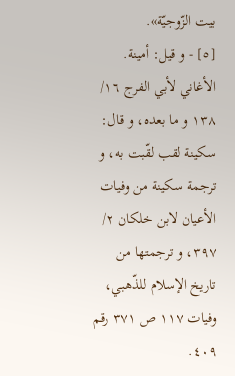بيت الزّوجيّة».
[٥] - و قيل: أمينة. الأغاني لأبي الفرج ١٦/ ١٣٨ و ما بعده، و قال: سكينة لقب لقّبت به، و ترجمة سكينة من وفيات الأعيان لابن خلكان ٢/ ٣٩٧، و ترجمتها من تاريخ الإسلام للذّهبي، وفيات ١١٧ ص ٣٧١ رقم ٤٠٩.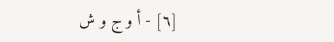[٦] - أ و ج و ش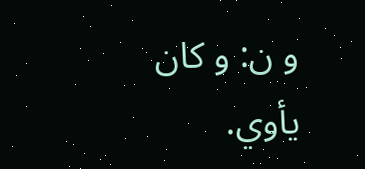و ن: و كان يأوي.